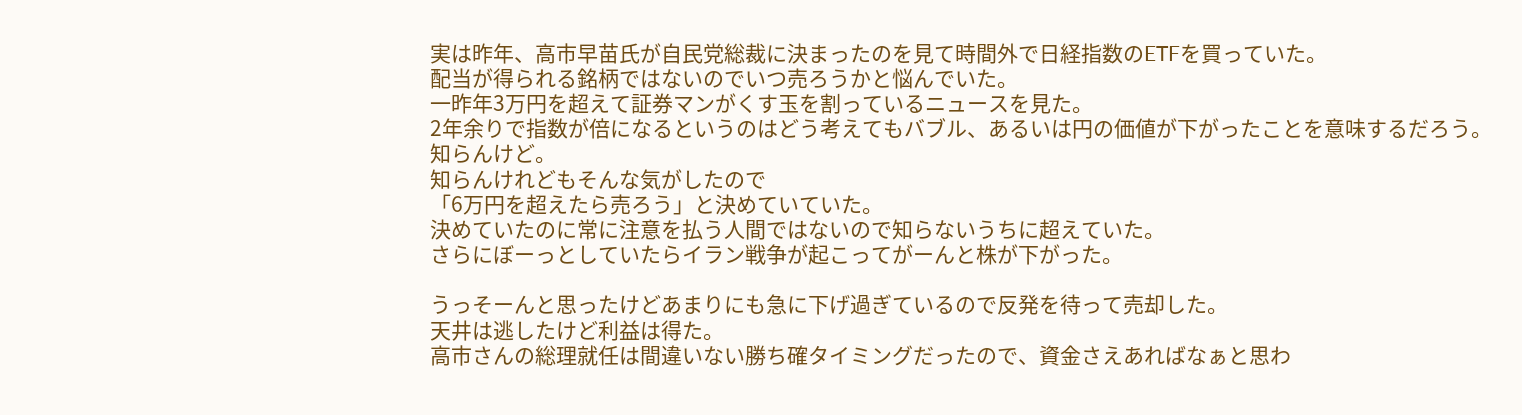実は昨年、高市早苗氏が自民党総裁に決まったのを見て時間外で日経指数のETFを買っていた。
配当が得られる銘柄ではないのでいつ売ろうかと悩んでいた。
一昨年3万円を超えて証券マンがくす玉を割っているニュースを見た。
2年余りで指数が倍になるというのはどう考えてもバブル、あるいは円の価値が下がったことを意味するだろう。
知らんけど。
知らんけれどもそんな気がしたので
「6万円を超えたら売ろう」と決めていていた。
決めていたのに常に注意を払う人間ではないので知らないうちに超えていた。
さらにぼーっとしていたらイラン戦争が起こってがーんと株が下がった。

うっそーんと思ったけどあまりにも急に下げ過ぎているので反発を待って売却した。
天井は逃したけど利益は得た。
高市さんの総理就任は間違いない勝ち確タイミングだったので、資金さえあればなぁと思わ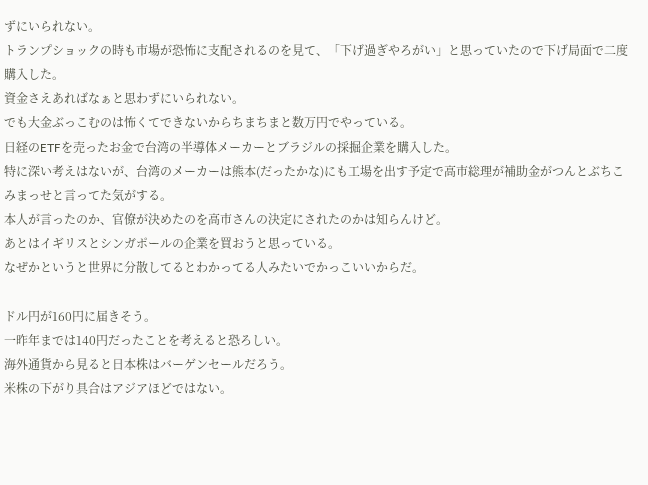ずにいられない。
トランプショックの時も市場が恐怖に支配されるのを見て、「下げ過ぎやろがい」と思っていたので下げ局面で二度購入した。
資金さえあればなぁと思わずにいられない。
でも大金ぶっこむのは怖くてできないからちまちまと数万円でやっている。
日経のETFを売ったお金で台湾の半導体メーカーとブラジルの採掘企業を購入した。
特に深い考えはないが、台湾のメーカーは熊本(だったかな)にも工場を出す予定で高市総理が補助金がつんとぶちこみまっせと言ってた気がする。
本人が言ったのか、官僚が決めたのを高市さんの決定にされたのかは知らんけど。
あとはイギリスとシンガポールの企業を買おうと思っている。
なぜかというと世界に分散してるとわかってる人みたいでかっこいいからだ。

ドル円が160円に届きそう。
一昨年までは140円だったことを考えると恐ろしい。
海外通貨から見ると日本株はバーゲンセールだろう。
米株の下がり具合はアジアほどではない。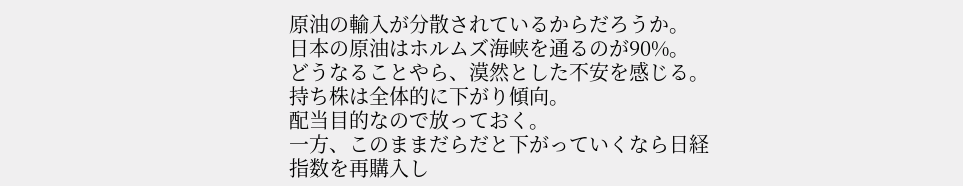原油の輸入が分散されているからだろうか。
日本の原油はホルムズ海峡を通るのが90%。
どうなることやら、漠然とした不安を感じる。
持ち株は全体的に下がり傾向。
配当目的なので放っておく。
一方、このままだらだと下がっていくなら日経指数を再購入し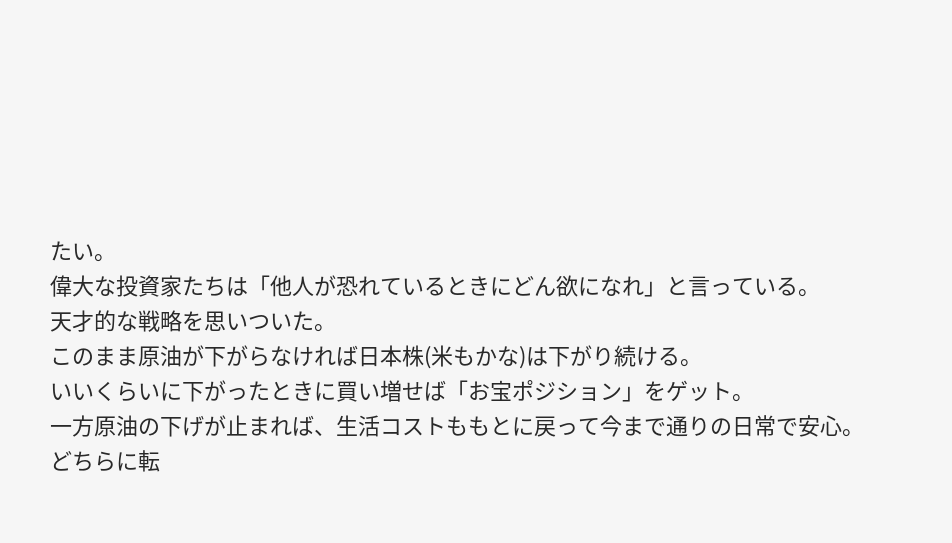たい。
偉大な投資家たちは「他人が恐れているときにどん欲になれ」と言っている。
天才的な戦略を思いついた。
このまま原油が下がらなければ日本株(米もかな)は下がり続ける。
いいくらいに下がったときに買い増せば「お宝ポジション」をゲット。
一方原油の下げが止まれば、生活コストももとに戻って今まで通りの日常で安心。
どちらに転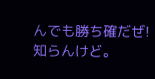んでも勝ち確だぜ!
知らんけど。